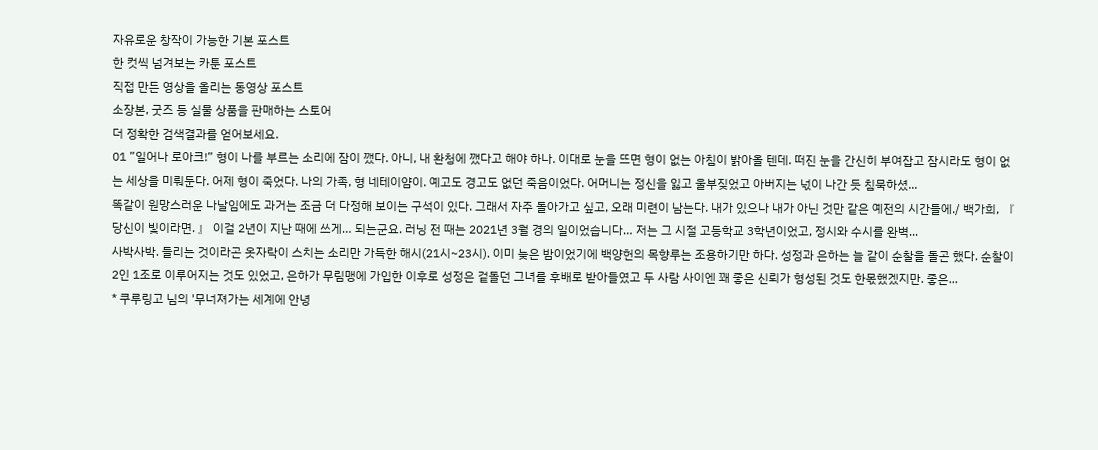자유로운 창작이 가능한 기본 포스트
한 컷씩 넘겨보는 카툰 포스트
직접 만든 영상을 올리는 동영상 포스트
소장본, 굿즈 등 실물 상품을 판매하는 스토어
더 정확한 검색결과를 얻어보세요.
01 ”일어나 로아크!” 형이 나를 부르는 소리에 잠이 깼다. 아니, 내 환청에 깼다고 해야 하나. 이대로 눈을 뜨면 형이 없는 아침이 밝아올 텐데. 떠진 눈을 간신히 부여잡고 잠시라도 형이 없는 세상을 미뤄둔다. 어제 형이 죽었다. 나의 가족, 형 네테이얌이. 예고도 경고도 없던 죽음이었다. 어머니는 정신을 잃고 울부짖었고 아버지는 넋이 나간 듯 침묵하셨...
똑같이 원망스러운 나날임에도 과거는 조금 더 다정해 보이는 구석이 있다. 그래서 자주 돌아가고 싶고, 오래 미련이 남는다. 내가 있으나 내가 아닌 것만 같은 예전의 시간들에./ 백가희, 『 당신이 빛이라면. 』 이걸 2년이 지난 때에 쓰게… 되는군요. 러닝 전 때는 2021년 3월 경의 일이었습니다… 저는 그 시절 고등학교 3학년이었고, 정시와 수시를 완벽...
사박사박. 들리는 것이라곤 옷자락이 스치는 소리만 가득한 해시(21시~23시). 이미 늦은 밤이었기에 백양헌의 목향루는 조용하기만 하다. 성정과 은하는 늘 같이 순찰을 돌곤 했다. 순찰이 2인 1조로 이루어지는 것도 있었고, 은하가 무림맹에 가입한 이후로 성정은 겉돌던 그녀를 후배로 받아들였고 두 사람 사이엔 꽤 좋은 신뢰가 형성된 것도 한몫했겠지만. 좋은...
* 쿠루링고 님의 '무너져가는 세계에 안녕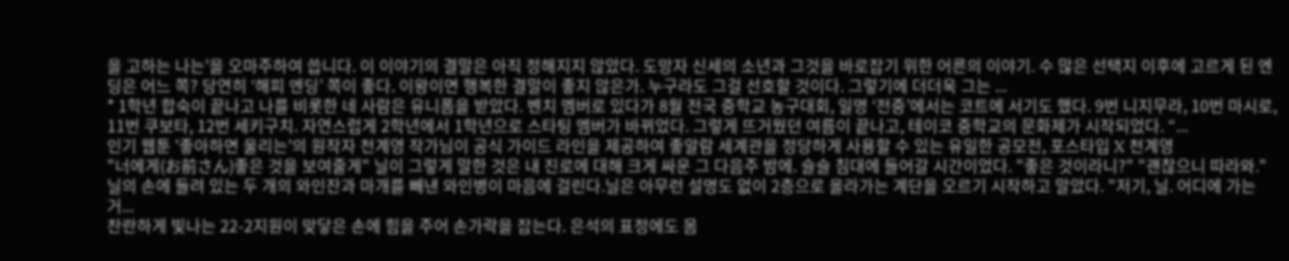을 고하는 나는'을 오마주하여 씁니다. 이 이야기의 결말은 아직 정해지지 않았다. 도망자 신세의 소년과 그것을 바로잡기 위한 어른의 이야기. 수 많은 선택지 이후에 고르게 된 엔딩은 어느 쪽? 당연히 ‘해피 엔딩’ 쪽이 좋다. 이왕이면 행복한 결말이 좋지 않은가. 누구라도 그걸 선호할 것이다. 그렇기에 더더욱 그는 ...
* 1학년 합숙이 끝나고 나를 비롯한 네 사람은 유니폼을 받았다. 벤치 멤버로 있다가 8월 전국 중학교 농구대회, 일명 ‘전중’에서는 코트에 서기도 했다. 9번 니지무라, 10번 마시로, 11번 쿠보타, 12번 세키구치. 자연스럽게 2학년에서 1학년으로 스타팅 멤버가 바뀌었다. 그렇게 뜨거웠던 여름이 끝나고, 테이코 중학교의 문화제가 시작되었다. “...
인기 웹툰 '좋아하면 울리는'의 원작자 천계영 작가님이 공식 가이드 라인을 제공하여 좋알람 세계관을 정당하게 사용할 수 있는 유일한 공모전, 포스타입 X 천계영
"너에게(お前さん)좋은 것을 보여줄게" 닐이 그렇게 말한 것은 내 진로에 대해 크게 싸운 그 다음주 밤에. 슬슬 침대에 들어갈 시간이었다. "좋은 것이라니?" "괜찮으니 따라와." 닐의 손에 들려 있는 두 개의 와인잔과 마개를 빼낸 와인병이 마음에 걸린다.닐은 아무런 설명도 없이 2층으로 올라가는 계단을 오르기 시작하고 말았다. "저기, 닐. 어디에 가는거...
찬란하게 빛나는 22-2지원이 맞닿은 손에 힘을 주어 손가락을 잡는다. 은석의 표정에도 몸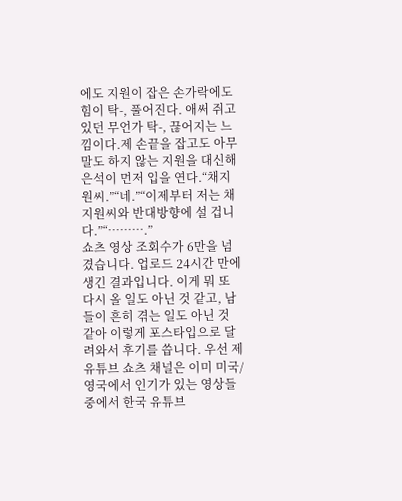에도 지원이 잡은 손가락에도 힘이 탁-, 풀어진다. 애써 쥐고 있던 무언가 탁-, 끊어지는 느낌이다.제 손끝을 잡고도 아무 말도 하지 않는 지원을 대신해 은석이 먼저 입을 연다.“채지원씨.”“네.”“이제부터 저는 채지원씨와 반대방향에 설 겁니다.”“……….”
쇼츠 영상 조회수가 6만을 넘겼습니다. 업로드 24시간 만에 생긴 결과입니다. 이게 뭐 또 다시 올 일도 아닌 것 같고, 남들이 흔히 겪는 일도 아닌 것 같아 이렇게 포스타입으로 달려와서 후기를 씁니다. 우선 제 유튜브 쇼츠 채널은 이미 미국/영국에서 인기가 있는 영상들 중에서 한국 유튜브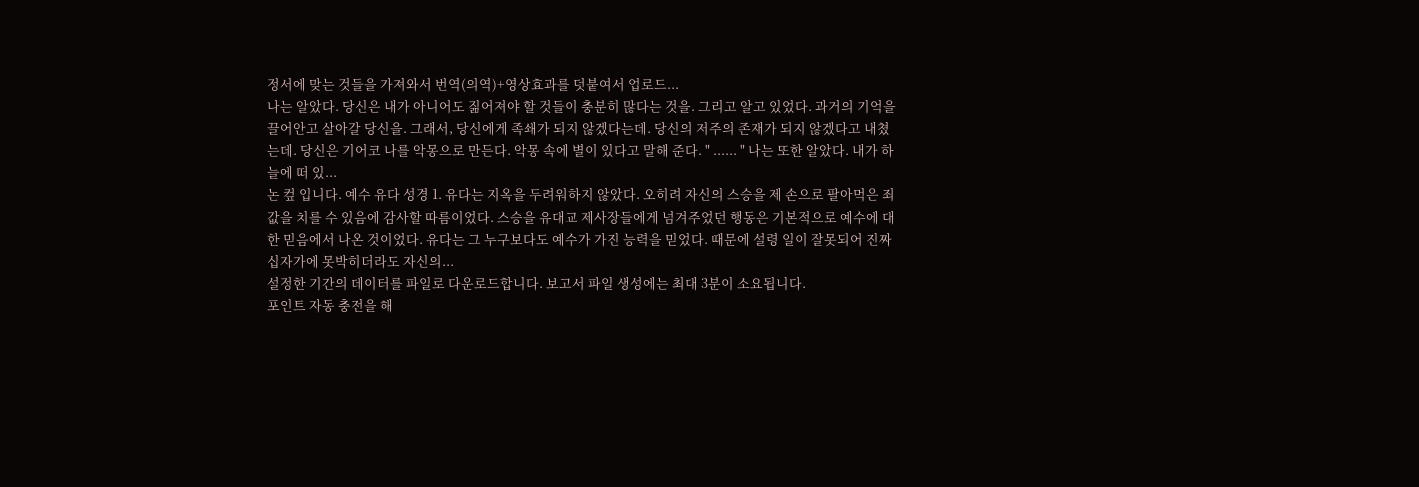정서에 맞는 것들을 가져와서 번역(의역)+영상효과를 덧붙여서 업로드...
나는 알았다. 당신은 내가 아니어도 짊어져야 할 것들이 충분히 많다는 것을. 그리고 알고 있었다. 과거의 기억을 끌어안고 살아갈 당신을. 그래서, 당신에게 족쇄가 되지 않겠다는데. 당신의 저주의 존재가 되지 않겠다고 내쳤는데. 당신은 기어코 나를 악몽으로 만든다. 악몽 속에 별이 있다고 말해 준다. " ...... " 나는 또한 알았다. 내가 하늘에 떠 있...
논 컾 입니다. 예수 유다 성경 1. 유다는 지옥을 두려워하지 않았다. 오히려 자신의 스승을 제 손으로 팔아먹은 죄값을 치를 수 있음에 감사할 따름이었다. 스승을 유대교 제사장들에게 넘겨주었던 행동은 기본적으로 예수에 대한 믿음에서 나온 것이었다. 유다는 그 누구보다도 예수가 가진 능력을 믿었다. 때문에 설령 일이 잘못되어 진짜 십자가에 못박히더라도 자신의...
설정한 기간의 데이터를 파일로 다운로드합니다. 보고서 파일 생성에는 최대 3분이 소요됩니다.
포인트 자동 충전을 해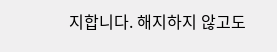지합니다. 해지하지 않고도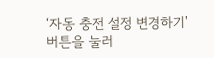‘자동 충전 설정 변경하기' 버튼을 눌러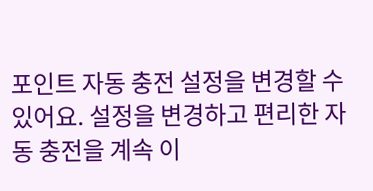포인트 자동 충전 설정을 변경할 수 있어요. 설정을 변경하고 편리한 자동 충전을 계속 이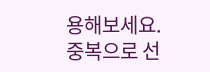용해보세요.
중복으로 선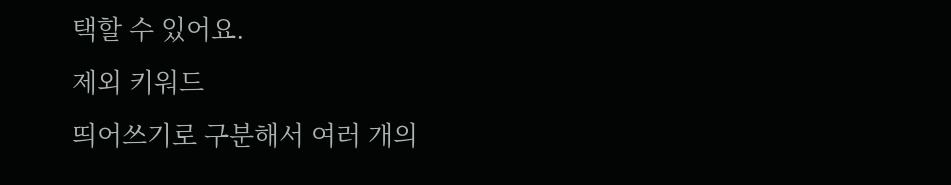택할 수 있어요.
제외 키워드
띄어쓰기로 구분해서 여러 개의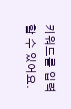키워드를 입력할 수 있어요.